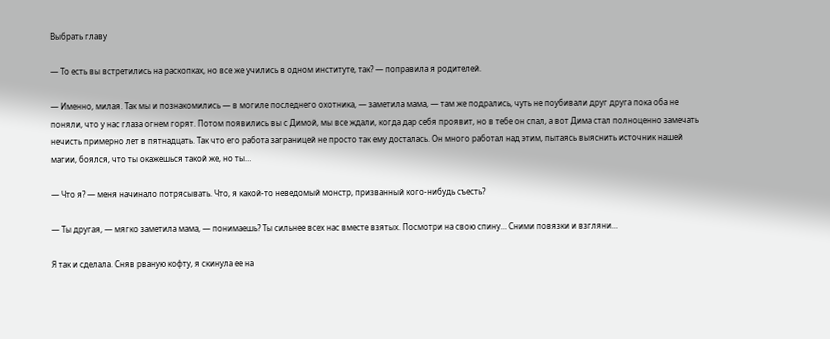Выбрать главу

— То есть вы встретились на раскопках, но все же учились в одном институте, так? — поправила я родителей.

— Именно, милая. Так мы и познакомились — в могиле последнего охотника, — заметила мама, — там же подрались, чуть не поубивали друг друга пока оба не поняли, что у нас глаза огнем горят. Потом появились вы с Димой, мы все ждали, когда дар себя проявит, но в тебе он спал, а вот Дима стал полноценно замечать нечисть примерно лет в пятнадцать. Так что его работа заграницей не просто так ему досталась. Он много работал над этим, пытаясь выяснить источник нашей магии, боялся, что ты окажешься такой же, но ты…

— Что я? — меня начинало потрясывать. Что, я какой-то неведомый монстр, призванный кого-нибудь съесть?

— Ты другая, — мягко заметила мама, — понимаешь? Ты сильнее всех нас вместе взятых. Посмотри на свою спину… Сними повязки и взгляни…

Я так и сделала. Сняв рваную кофту, я скинула ее на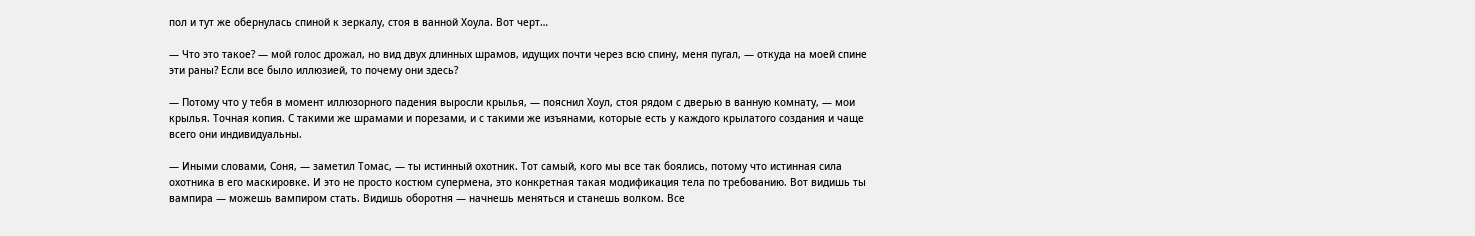пол и тут же обернулась спиной к зеркалу, стоя в ванной Хоула. Вот черт…

— Что это такое? — мой голос дрожал, но вид двух длинных шрамов, идущих почти через всю спину, меня пугал, — откуда на моей спине эти раны? Если все было иллюзией, то почему они здесь?

— Потому что у тебя в момент иллюзорного падения выросли крылья, — пояснил Хоул, стоя рядом с дверью в ванную комнату, — мои крылья. Точная копия. С такими же шрамами и порезами, и с такими же изъянами, которые есть у каждого крылатого создания и чаще всего они индивидуальны.

— Иными словами, Соня, — заметил Томас, — ты истинный охотник. Тот самый, кого мы все так боялись, потому что истинная сила охотника в его маскировке. И это не просто костюм супермена, это конкретная такая модификация тела по требованию. Вот видишь ты вампира — можешь вампиром стать. Видишь оборотня — начнешь меняться и станешь волком. Все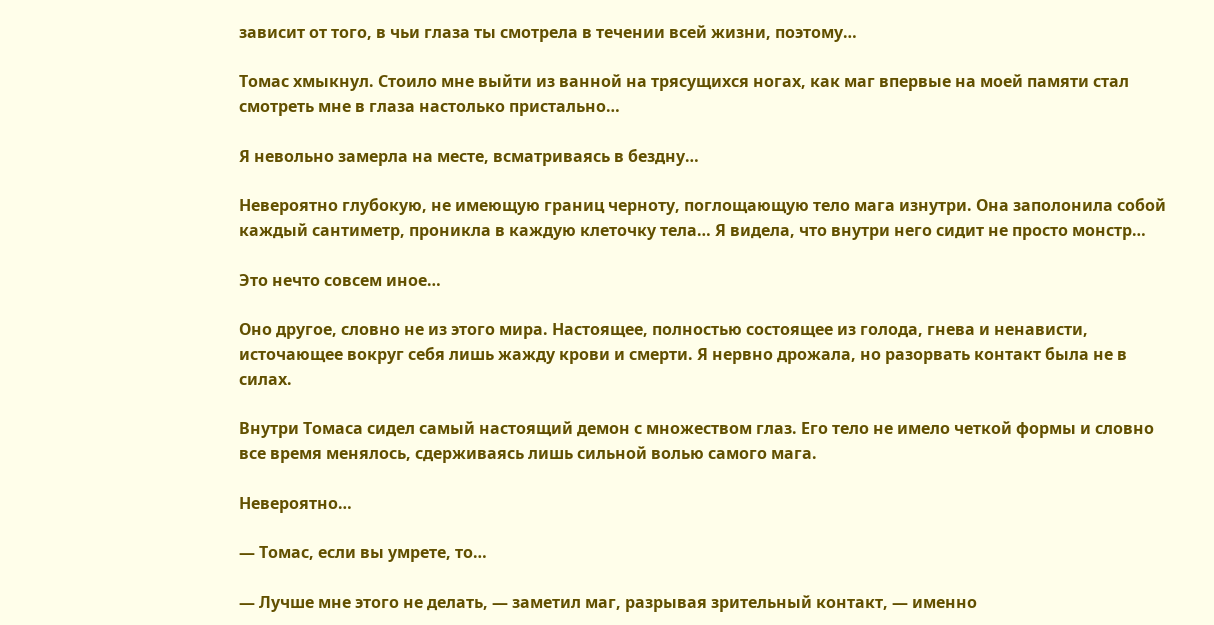зависит от того, в чьи глаза ты смотрела в течении всей жизни, поэтому…

Томас хмыкнул. Стоило мне выйти из ванной на трясущихся ногах, как маг впервые на моей памяти стал смотреть мне в глаза настолько пристально…

Я невольно замерла на месте, всматриваясь в бездну…

Невероятно глубокую, не имеющую границ черноту, поглощающую тело мага изнутри. Она заполонила собой каждый сантиметр, проникла в каждую клеточку тела… Я видела, что внутри него сидит не просто монстр…

Это нечто совсем иное…

Оно другое, словно не из этого мира. Настоящее, полностью состоящее из голода, гнева и ненависти, источающее вокруг себя лишь жажду крови и смерти. Я нервно дрожала, но разорвать контакт была не в силах.

Внутри Томаса сидел самый настоящий демон с множеством глаз. Его тело не имело четкой формы и словно все время менялось, сдерживаясь лишь сильной волью самого мага.

Невероятно…

— Томас, если вы умрете, то…

— Лучше мне этого не делать, — заметил маг, разрывая зрительный контакт, — именно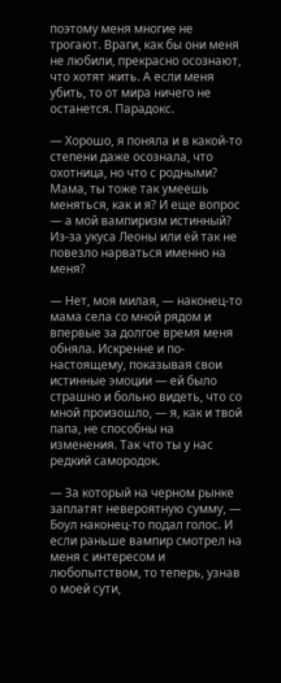поэтому меня многие не трогают. Враги, как бы они меня не любили, прекрасно осознают, что хотят жить. А если меня убить, то от мира ничего не останется. Парадокс.

— Хорошо, я поняла и в какой-то степени даже осознала, что охотница, но что с родными? Мама, ты тоже так умеешь меняться, как и я? И еще вопрос — а мой вампиризм истинный? Из-за укуса Леоны или ей так не повезло нарваться именно на меня?

— Нет, моя милая, — наконец-то мама села со мной рядом и впервые за долгое время меня обняла. Искренне и по-настоящему, показывая свои истинные эмоции — ей было страшно и больно видеть, что со мной произошло, — я, как и твой папа, не способны на изменения. Так что ты у нас редкий самородок.

— За который на черном рынке заплатят невероятную сумму, — Боул наконец-то подал голос. И если раньше вампир смотрел на меня с интересом и любопытством, то теперь, узнав о моей сути,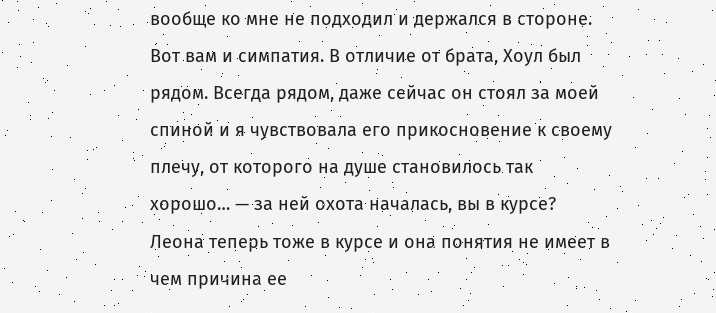вообще ко мне не подходил и держался в стороне. Вот вам и симпатия. В отличие от брата, Хоул был рядом. Всегда рядом, даже сейчас он стоял за моей спиной и я чувствовала его прикосновение к своему плечу, от которого на душе становилось так хорошо… — за ней охота началась, вы в курсе? Леона теперь тоже в курсе и она понятия не имеет в чем причина ее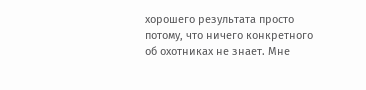хорошего результата просто потому, что ничего конкретного об охотниках не знает. Мне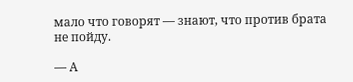мало что говорят — знают, что против брата не пойду.

— А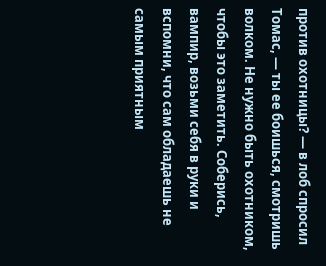против охотницы? — в лоб спросил Томас, — ты ее боишься, смотришь волком. Не нужно быть охотником, чтобы это заметить. Соберись, вампир, возьми себя в руки и вспомни, что сам обладаешь не самым приятным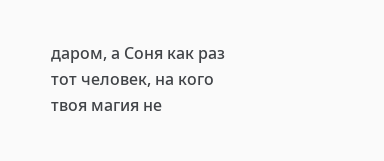даром, а Соня как раз тот человек, на кого твоя магия не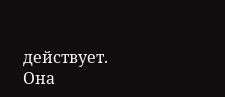действует. Она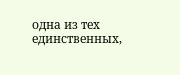одна из тех единственных,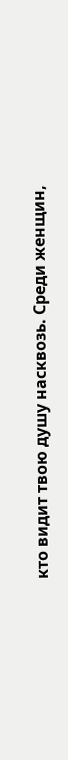кто видит твою душу насквозь. Среди женщин,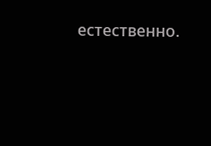естественно.